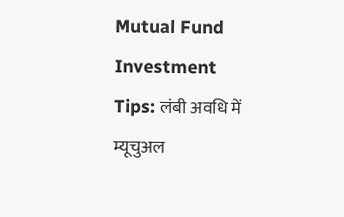Mutual Fund Investment Tips: लंबी अवधि में म्यूचुअल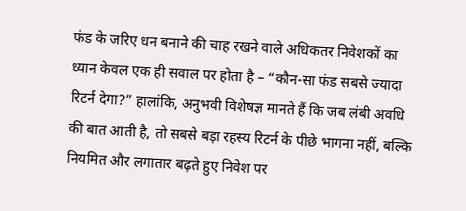फंड के जरिए धन बनाने की चाह रखने वाले अधिकतर निवेशकों का ध्यान केवल एक ही सवाल पर होता है – “कौन-सा फंड सबसे ज्यादा रिटर्न देगा?” हालांकि, अनुभवी विशेषज्ञ मानते हैं कि जब लंबी अवधि की बात आती है, तो सबसे बड़ा रहस्य रिटर्न के पीछे भागना नहीं, बल्कि नियमित और लगातार बढ़ते हुए निवेश पर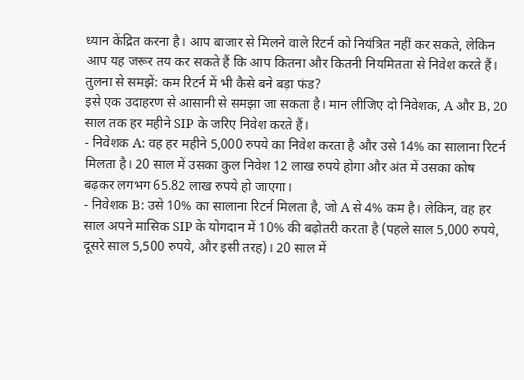ध्यान केंद्रित करना है। आप बाजार से मिलने वाले रिटर्न को नियंत्रित नहीं कर सकते, लेकिन आप यह जरूर तय कर सकते हैं कि आप कितना और कितनी नियमितता से निवेश करते हैं।
तुलना से समझें: कम रिटर्न में भी कैसे बने बड़ा फंड?
इसे एक उदाहरण से आसानी से समझा जा सकता है। मान लीजिए दो निवेशक, A और B, 20 साल तक हर महीने SIP के जरिए निवेश करते हैं।
- निवेशक A: वह हर महीने 5,000 रुपये का निवेश करता है और उसे 14% का सालाना रिटर्न मिलता है। 20 साल में उसका कुल निवेश 12 लाख रुपये होगा और अंत में उसका कोष बढ़कर लगभग 65.82 लाख रुपये हो जाएगा।
- निवेशक B: उसे 10% का सालाना रिटर्न मिलता है, जो A से 4% कम है। लेकिन, वह हर साल अपने मासिक SIP के योगदान में 10% की बढ़ोतरी करता है (पहले साल 5,000 रुपये, दूसरे साल 5,500 रुपये, और इसी तरह)। 20 साल में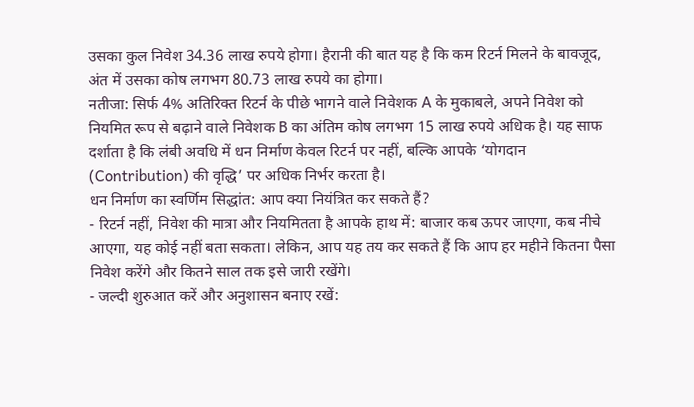उसका कुल निवेश 34.36 लाख रुपये होगा। हैरानी की बात यह है कि कम रिटर्न मिलने के बावजूद, अंत में उसका कोष लगभग 80.73 लाख रुपये का होगा।
नतीजा: सिर्फ 4% अतिरिक्त रिटर्न के पीछे भागने वाले निवेशक A के मुकाबले, अपने निवेश को नियमित रूप से बढ़ाने वाले निवेशक B का अंतिम कोष लगभग 15 लाख रुपये अधिक है। यह साफ दर्शाता है कि लंबी अवधि में धन निर्माण केवल रिटर्न पर नहीं, बल्कि आपके ‘योगदान (Contribution) की वृद्धि’ पर अधिक निर्भर करता है।
धन निर्माण का स्वर्णिम सिद्धांत: आप क्या नियंत्रित कर सकते हैं?
- रिटर्न नहीं, निवेश की मात्रा और नियमितता है आपके हाथ में: बाजार कब ऊपर जाएगा, कब नीचे आएगा, यह कोई नहीं बता सकता। लेकिन, आप यह तय कर सकते हैं कि आप हर महीने कितना पैसा निवेश करेंगे और कितने साल तक इसे जारी रखेंगे।
- जल्दी शुरुआत करें और अनुशासन बनाए रखें: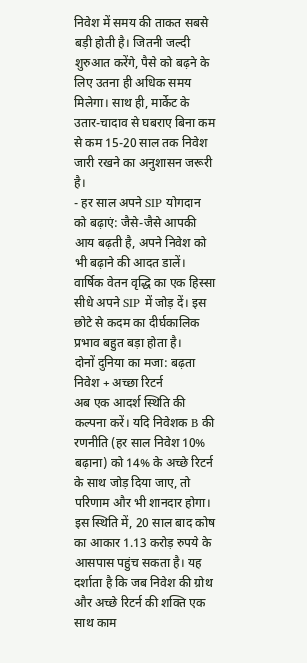निवेश में समय की ताकत सबसे बड़ी होती है। जितनी जल्दी शुरुआत करेंगे, पैसे को बढ़ने के लिए उतना ही अधिक समय मिलेगा। साथ ही, मार्केट के उतार-चादाव से घबराए बिना कम से कम 15-20 साल तक निवेश जारी रखने का अनुशासन जरूरी है।
- हर साल अपने SIP योगदान को बढ़ाएं: जैसे-जैसे आपकी आय बढ़ती है, अपने निवेश को भी बढ़ाने की आदत डालें। वार्षिक वेतन वृद्धि का एक हिस्सा सीधे अपने SIP में जोड़ दें। इस छोटे से कदम का दीर्घकालिक प्रभाव बहुत बड़ा होता है।
दोनों दुनिया का मजा: बढ़ता निवेश + अच्छा रिटर्न
अब एक आदर्श स्थिति की कल्पना करें। यदि निवेशक B की रणनीति (हर साल निवेश 10% बढ़ाना) को 14% के अच्छे रिटर्न के साथ जोड़ दिया जाए, तो परिणाम और भी शानदार होगा। इस स्थिति में, 20 साल बाद कोष का आकार 1.13 करोड़ रुपये के आसपास पहुंच सकता है। यह दर्शाता है कि जब निवेश की ग्रोथ और अच्छे रिटर्न की शक्ति एक साथ काम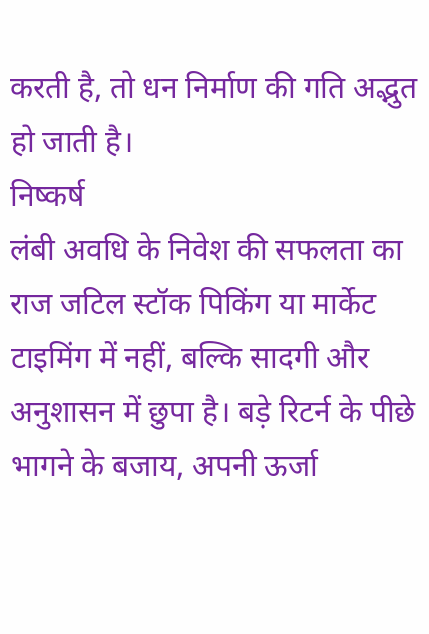करती है, तो धन निर्माण की गति अद्भुत हो जाती है।
निष्कर्ष
लंबी अवधि के निवेश की सफलता का राज जटिल स्टॉक पिकिंग या मार्केट टाइमिंग में नहीं, बल्कि सादगी और अनुशासन में छुपा है। बड़े रिटर्न के पीछे भागने के बजाय, अपनी ऊर्जा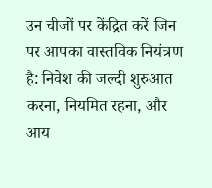उन चीजों पर केंद्रित करें जिन पर आपका वास्तविक नियंत्रण है: निवेश की जल्दी शुरुआत करना, नियमित रहना, और आय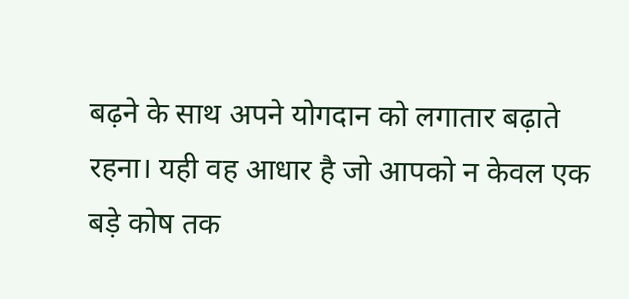बढ़ने के साथ अपने योगदान को लगातार बढ़ाते रहना। यही वह आधार है जो आपको न केवल एक बड़े कोष तक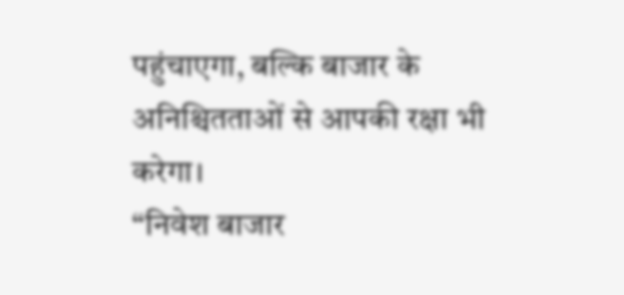पहुंचाएगा, बल्कि बाजार के अनिश्चितताओं से आपकी रक्षा भी करेगा।
“निवेश बाजार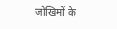जोखिमों के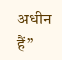अधीन हैं”